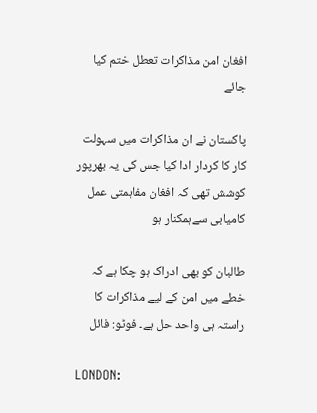افغان امن مذاکرات تعطل ختم کیا جائے

پاکستان نے ان مذاکرات میں سہولت کار کا کردار ادا کیا جس کی یہ بھرپور کوشش تھی کہ افغان مفاہمتی عمل کامیابی سےہمکنار ہو

طالبان کو بھی ادراک ہو چکا ہے کہ خطے میں امن کے لیے مذاکرات کا راستہ ہی واحد حل ہے۔ فوٹو: فائل

LONDON: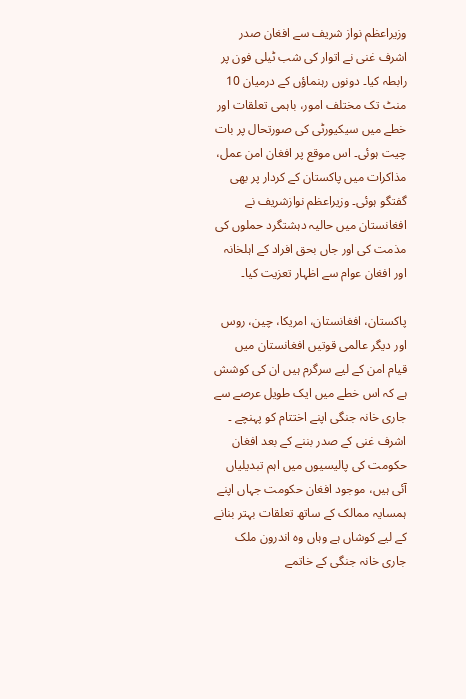وزیراعظم نواز شریف سے افغان صدر اشرف غنی نے اتوار کی شب ٹیلی فون پر رابطہ کیا۔ دونوں رہنماؤں کے درمیان 10 منٹ تک مختلف امور، باہمی تعلقات اور خطے میں سیکیورٹی کی صورتحال پر بات چیت ہوئی۔ اس موقع پر افغان امن عمل، مذاکرات میں پاکستان کے کردار پر بھی گفتگو ہوئی۔ وزیراعظم نوازشریف نے افغانستان میں حالیہ دہشتگرد حملوں کی مذمت کی اور جاں بحق افراد کے اہلخانہ اور افغان عوام سے اظہار تعزیت کیا۔

پاکستان، افغانستان، امریکا، چین، روس اور دیگر عالمی قوتیں افغانستان میں قیام امن کے لیے سرگرم ہیں ان کی کوشش ہے کہ اس خطے میں ایک طویل عرصے سے جاری خانہ جنگی اپنے اختتام کو پہنچے ۔ اشرف غنی کے صدر بننے کے بعد افغان حکومت کی پالیسیوں میں اہم تبدیلیاں آئی ہیں، موجود افغان حکومت جہاں اپنے ہمسایہ ممالک کے ساتھ تعلقات بہتر بنانے کے لیے کوشاں ہے وہاں وہ اندرون ملک جاری خانہ جنگی کے خاتمے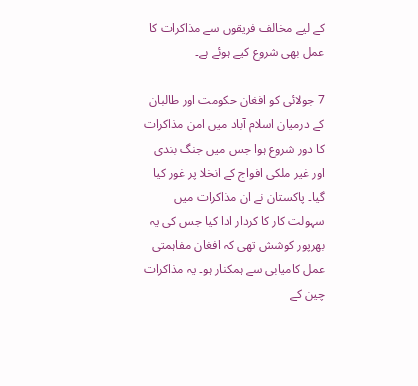کے لیے مخالف فریقوں سے مذاکرات کا عمل بھی شروع کیے ہوئے ہے۔

7 جولائی کو افغان حکومت اور طالبان کے درمیان اسلام آباد میں امن مذاکرات کا دور شروع ہوا جس میں جنگ بندی اور غیر ملکی افواج کے انخلا پر غور کیا گیا۔ پاکستان نے ان مذاکرات میں سہولت کار کا کردار ادا کیا جس کی یہ بھرپور کوشش تھی کہ افغان مفاہمتی عمل کامیابی سے ہمکنار ہو۔ یہ مذاکرات چین کے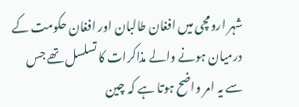شہر ارومچی میں افغان طالبان اور افغان حکومت کے درمیان ہونے والے مذاکرات کا تسلسل تھے جس سے یہ امر واضح ہوتا ہے کہ چین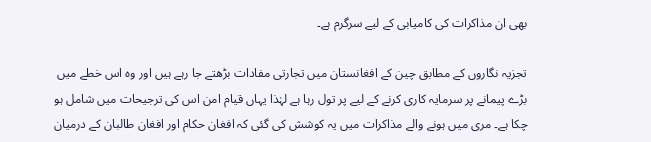بھی ان مذاکرات کی کامیابی کے لیے سرگرم ہے۔

تجزیہ نگاروں کے مطابق چین کے افغانستان میں تجارتی مفادات بڑھتے جا رہے ہیں اور وہ اس خطے میں بڑے پیمانے پر سرمایہ کاری کرنے کے لیے پر تول رہا ہے لہٰذا یہاں قیام امن اس کی ترجیحات میں شامل ہو چکا ہے۔ مری میں ہونے والے مذاکرات میں یہ کوشش کی گئی کہ افغان حکام اور افغان طالبان کے درمیان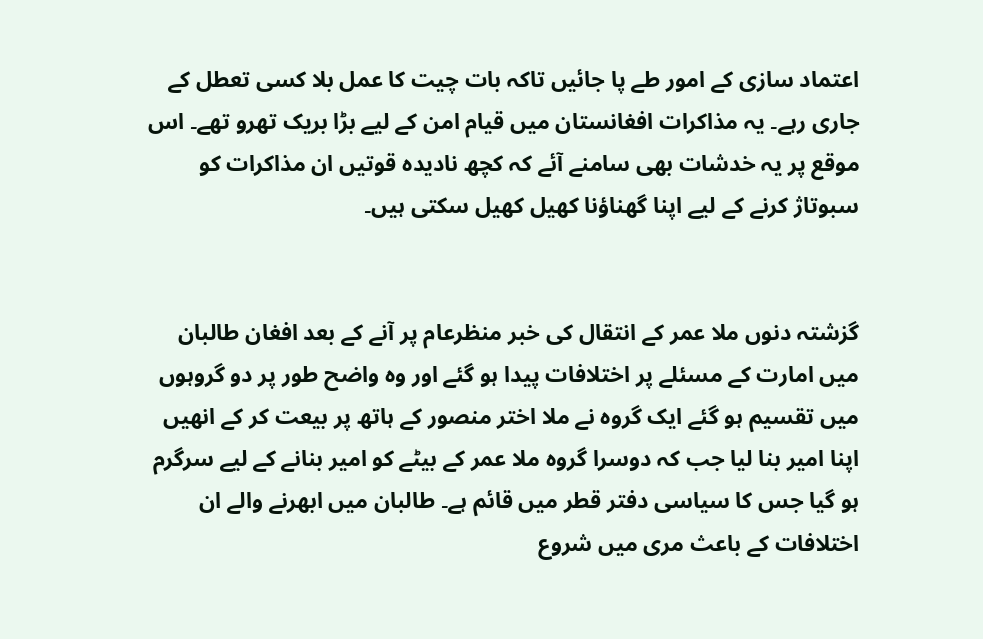اعتماد سازی کے امور طے پا جائیں تاکہ بات چیت کا عمل بلا کسی تعطل کے جاری رہے۔ یہ مذاکرات افغانستان میں قیام امن کے لیے بڑا بریک تھرو تھے۔ اس موقع پر یہ خدشات بھی سامنے آئے کہ کچھ نادیدہ قوتیں ان مذاکرات کو سبوتاژ کرنے کے لیے اپنا گھناؤنا کھیل کھیل سکتی ہیں۔


گزشتہ دنوں ملا عمر کے انتقال کی خبر منظرعام پر آنے کے بعد افغان طالبان میں امارت کے مسئلے پر اختلافات پیدا ہو گئے اور وہ واضح طور پر دو گروہوں میں تقسیم ہو گئے ایک گروہ نے ملا اختر منصور کے ہاتھ پر بیعت کر کے انھیں اپنا امیر بنا لیا جب کہ دوسرا گروہ ملا عمر کے بیٹے کو امیر بنانے کے لیے سرگرم ہو گیا جس کا سیاسی دفتر قطر میں قائم ہے۔ طالبان میں ابھرنے والے ان اختلافات کے باعث مری میں شروع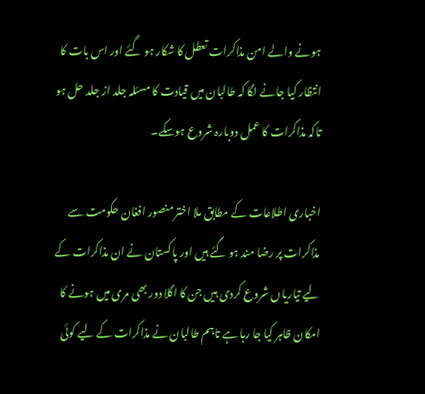ہونے والے امن مذاکرات تعطل کا شکار ہو گئے اور اس بات کا انتظار کیا جانے لگا کہ طالبان میں قیادت کا مسئلہ جلد از جلد حل ہو تاکہ مذاکرات کا عمل دوبارہ شروع ہوسکے۔

اخباری اطلاعات کے مطابق ملا اختر منصور افغان حکومت سے مذاکرات پر رضا مند ہو گئے ہیں اور پاکستان نے ان مذاکرات کے لیے تیاریاں شروع کردی ہیں جن کا اگلا دور بھی مری میں ہونے کا امکان ظاہر کیا جا رہا ہے تاہم طالبان نے مذاکرات کے لیے کوئی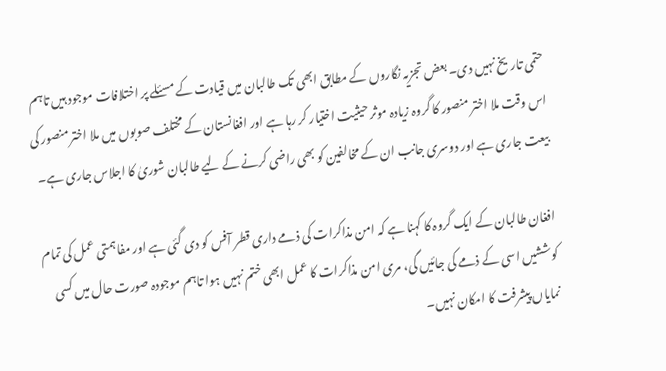حتمی تاریخ نہیں دی۔ بعض تجزیہ نگاروں کے مطابق ابھی تک طالبان میں قیادت کے مسئلے پر اختلافات موجود ہیں تاہم اس وقت ملا اختر منصور کا گروہ زیادہ موثر حیثیت اختیار کر رہا ہے اور افغانستان کے مختلف صوبوں میں ملا اختر منصور کی بیعت جاری ہے اور دوسری جانب ان کے مخالفین کو بھی راضی کرنے کے لیے طالبان شوریٰ کا اجلاس جاری ہے۔

افغان طالبان کے ایک گروہ کا کہنا ہے کہ امن مذاکرات کی ذمے داری قطر آفس کو دی گئی ہے اور مفاہمتی عمل کی تمام کوششیں اسی کے ذمے کی جائیں گی، مری امن مذاکرات کا عمل ابھی ختم نہیں ہوا تاہم موجودہ صورت حال میں کسی نمایاں پیشرفت کا امکان نہیں۔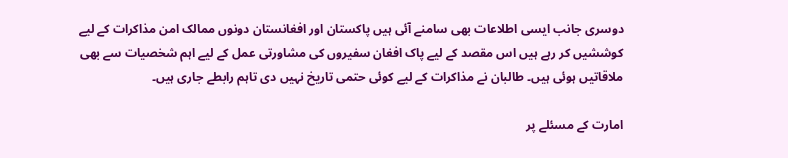دوسری جانب ایسی اطلاعات بھی سامنے آئی ہیں پاکستان اور افغانستان دونوں ممالک امن مذاکرات کے لیے کوششیں کر رہے ہیں اس مقصد کے لیے پاک افغان سفیروں کی مشاورتی عمل کے لیے اہم شخصیات سے بھی ملاقاتیں ہوئی ہیں۔ طالبان نے مذاکرات کے لیے کوئی حتمی تاریخ نہیں دی تاہم رابطے جاری ہیں۔

امارت کے مسئلے پر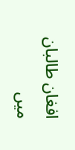افغان طالبان میں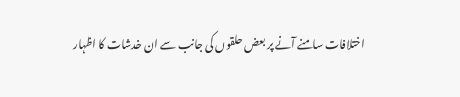اختلافات سامنے آنے پر بعض حلقوں کی جانب سے ان خدشات کا اظہار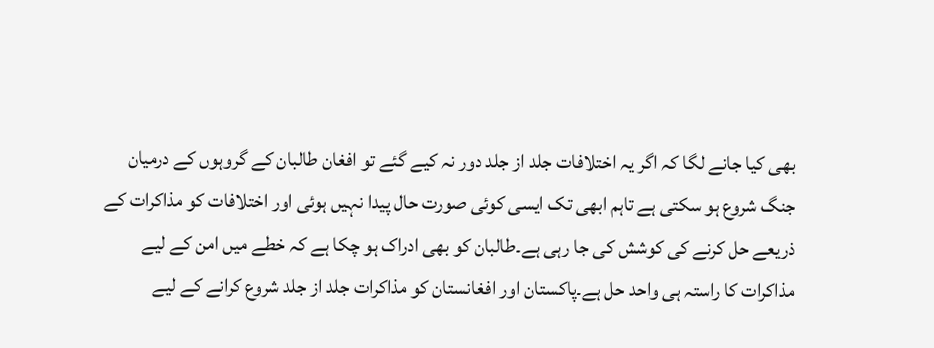بھی کیا جانے لگا کہ اگر یہ اختلافات جلد از جلد دور نہ کیے گئے تو افغان طالبان کے گروہوں کے درمیان جنگ شروع ہو سکتی ہے تاہم ابھی تک ایسی کوئی صورت حال پیدا نہیں ہوئی اور اختلافات کو مذاکرات کے ذریعے حل کرنے کی کوشش کی جا رہی ہے۔طالبان کو بھی ادراک ہو چکا ہے کہ خطے میں امن کے لیے مذاکرات کا راستہ ہی واحد حل ہے۔پاکستان اور افغانستان کو مذاکرات جلد از جلد شروع کرانے کے لیے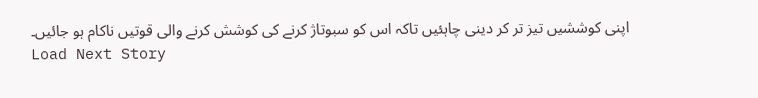اپنی کوششیں تیز تر کر دینی چاہئیں تاکہ اس کو سبوتاژ کرنے کی کوشش کرنے والی قوتیں ناکام ہو جائیں۔
Load Next Story